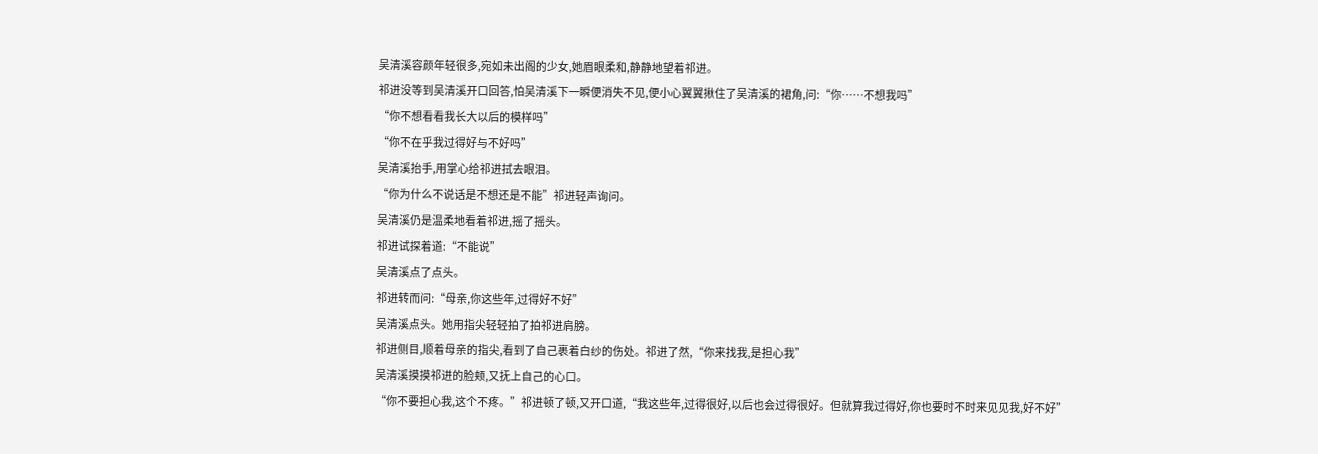吴清溪容颜年轻很多,宛如未出阁的少女,她眉眼柔和,静静地望着祁进。
祁进没等到吴清溪开口回答,怕吴清溪下一瞬便消失不见,便小心翼翼揪住了吴清溪的裙角,问:“你……不想我吗”
“你不想看看我长大以后的模样吗”
“你不在乎我过得好与不好吗”
吴清溪抬手,用掌心给祁进拭去眼泪。
“你为什么不说话是不想还是不能”祁进轻声询问。
吴清溪仍是温柔地看着祁进,摇了摇头。
祁进试探着道:“不能说”
吴清溪点了点头。
祁进转而问:“母亲,你这些年,过得好不好”
吴清溪点头。她用指尖轻轻拍了拍祁进肩膀。
祁进侧目,顺着母亲的指尖,看到了自己裹着白纱的伤处。祁进了然,“你来找我,是担心我”
吴清溪摸摸祁进的脸颊,又抚上自己的心口。
“你不要担心我,这个不疼。”祁进顿了顿,又开口道,“我这些年,过得很好,以后也会过得很好。但就算我过得好,你也要时不时来见见我,好不好”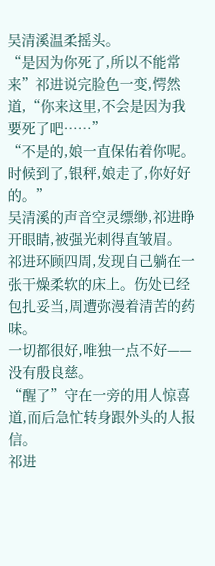吴清溪温柔摇头。
“是因为你死了,所以不能常来”祁进说完脸色一变,愕然道,“你来这里,不会是因为我要死了吧……”
“不是的,娘一直保佑着你呢。时候到了,银秤,娘走了,你好好的。”
吴清溪的声音空灵缥缈,祁进睁开眼睛,被强光刺得直皱眉。
祁进环顾四周,发现自己躺在一张干燥柔软的床上。伤处已经包扎妥当,周遭弥漫着清苦的药味。
一切都很好,唯独一点不好——没有殷良慈。
“醒了”守在一旁的用人惊喜道,而后急忙转身跟外头的人报信。
祁进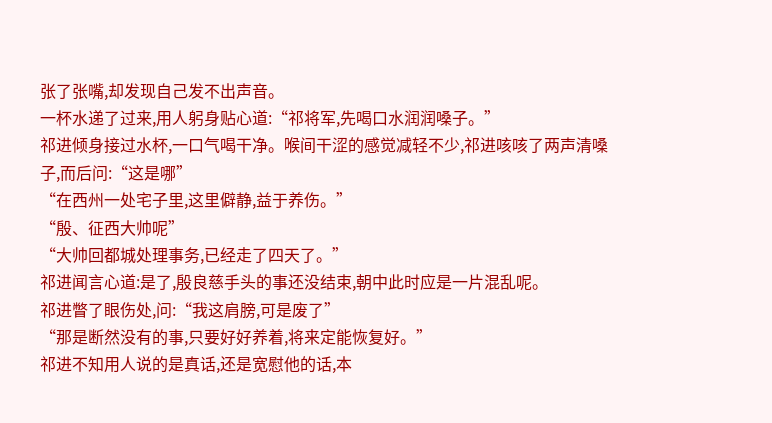张了张嘴,却发现自己发不出声音。
一杯水递了过来,用人躬身贴心道:“祁将军,先喝口水润润嗓子。”
祁进倾身接过水杯,一口气喝干净。喉间干涩的感觉减轻不少,祁进咳咳了两声清嗓子,而后问:“这是哪”
“在西州一处宅子里,这里僻静,益于养伤。”
“殷、征西大帅呢”
“大帅回都城处理事务,已经走了四天了。”
祁进闻言心道:是了,殷良慈手头的事还没结束,朝中此时应是一片混乱呢。
祁进瞥了眼伤处,问:“我这肩膀,可是废了”
“那是断然没有的事,只要好好养着,将来定能恢复好。”
祁进不知用人说的是真话,还是宽慰他的话,本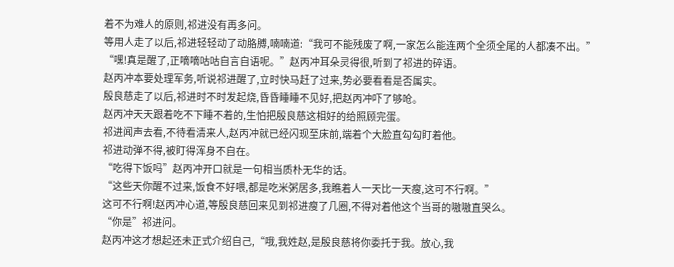着不为难人的原则,祁进没有再多问。
等用人走了以后,祁进轻轻动了动胳膊,喃喃道:“我可不能残废了啊,一家怎么能连两个全须全尾的人都凑不出。”
“嘿!真是醒了,正嘀嘀咕咕自言自语呢。”赵丙冲耳朵灵得很,听到了祁进的碎语。
赵丙冲本要处理军务,听说祁进醒了,立时快马赶了过来,势必要看看是否属实。
殷良慈走了以后,祁进时不时发起烧,昏昏睡睡不见好,把赵丙冲吓了够呛。
赵丙冲天天跟着吃不下睡不着的,生怕把殷良慈这相好的给照顾完蛋。
祁进闻声去看,不待看清来人,赵丙冲就已经闪现至床前,端着个大脸直勾勾盯着他。
祁进动弹不得,被盯得浑身不自在。
“吃得下饭吗”赵丙冲开口就是一句相当质朴无华的话。
“这些天你醒不过来,饭食不好喂,都是吃米粥居多,我瞧着人一天比一天瘦,这可不行啊。”
这可不行啊!赵丙冲心道,等殷良慈回来见到祁进瘦了几圈,不得对着他这个当哥的嗷嗷直哭么。
“你是”祁进问。
赵丙冲这才想起还未正式介绍自己,“哦,我姓赵,是殷良慈将你委托于我。放心,我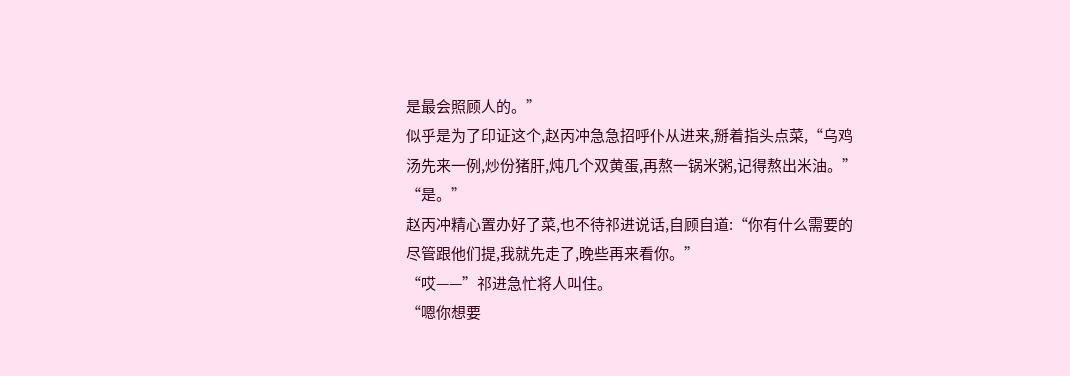是最会照顾人的。”
似乎是为了印证这个,赵丙冲急急招呼仆从进来,掰着指头点菜,“乌鸡汤先来一例,炒份猪肝,炖几个双黄蛋,再熬一锅米粥,记得熬出米油。”
“是。”
赵丙冲精心置办好了菜,也不待祁进说话,自顾自道:“你有什么需要的尽管跟他们提,我就先走了,晚些再来看你。”
“哎——”祁进急忙将人叫住。
“嗯你想要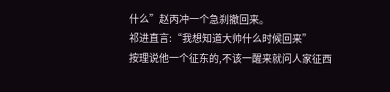什么”赵丙冲一个急刹撤回来。
祁进直言:“我想知道大帅什么时候回来”
按理说他一个征东的,不该一醒来就问人家征西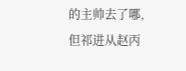的主帅去了哪,但祁进从赵丙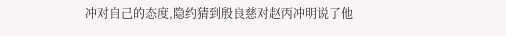冲对自己的态度,隐约猜到殷良慈对赵丙冲明说了他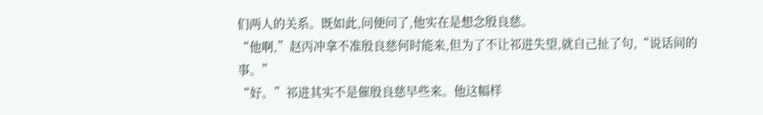们两人的关系。既如此,问便问了,他实在是想念殷良慈。
“他啊,”赵丙冲拿不准殷良慈何时能来,但为了不让祁进失望,就自己扯了句,“说话间的事。”
“好。”祁进其实不是催殷良慈早些来。他这幅样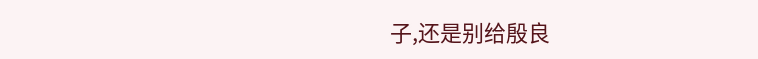子,还是别给殷良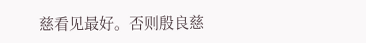慈看见最好。否则殷良慈